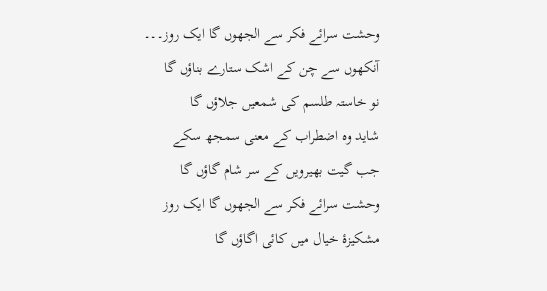وحشت سرائے فکر سے الجھوں گا ایک روز۔۔۔
آنکھوں سے چن کے اشک ستارے بناؤں گا
نو خاستہ طلسم کی شمعیں جلاؤں گا
شاید وہ اضطراب کے معنی سمجھ سکے
جب گیت بھیرویں کے سر شام گاؤں گا
وحشت سرائے فکر سے الجھوں گا ایک روز
مشکیزۂ خیال میں کائی اگاؤں گا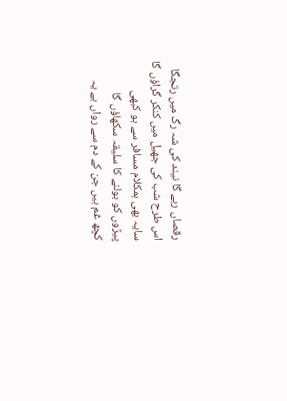رقصاں رہے گا نیند کی شہ رگ میں رتجگا
اس طرح شب کی جھیل میں کنکر گراؤں گا
سایہ بھی ہمکلام مسافر سے ہو کبھی
پیڑوں کو بولنے کا سلیقہ سکھاؤں گا
کچھ غم ہیں جن کے دم سے رواں ہے یہ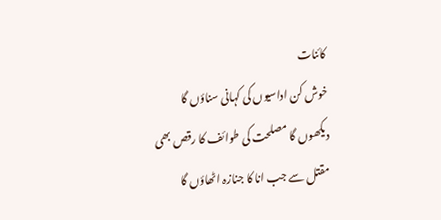کائنات
خوش کن اداسیوں کی کہانی سناؤں گا
دیکھوں گا مصلحت کی طوائف کا رقص بھی
مقتل سے جب انا کا جنازہ اٹھاؤں گا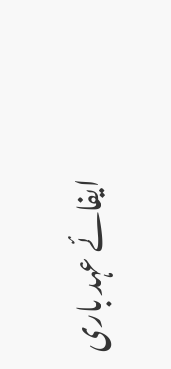ایفائے عہد باری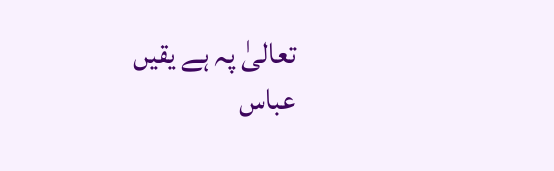تعالیٰ پہ ہے یقیں
عباس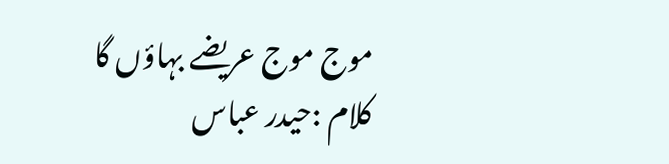موج موج عریضے بہاؤں گا
کلام :حیدر عباس